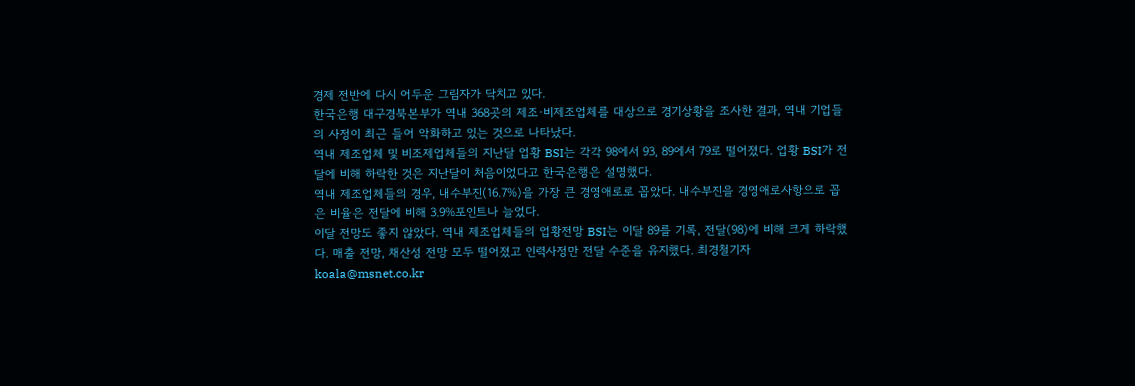경제 전반에 다시 어두운 그림자가 닥치고 있다.
한국은행 대구경북본부가 역내 368곳의 제조·비제조업체를 대상으로 경기상황을 조사한 결과, 역내 기업들의 사정이 최근 들어 악화하고 있는 것으로 나타났다.
역내 제조업체 및 비조제업체들의 지난달 업황 BSI는 각각 98에서 93, 89에서 79로 떨어졌다. 업황 BSI가 전달에 비해 하락한 것은 지난달이 처음이었다고 한국은행은 설명했다.
역내 제조업체들의 경우, 내수부진(16.7%)을 가장 큰 경영애로로 꼽았다. 내수부진을 경영애로사항으로 꼽은 비율은 전달에 비해 3.9%포인트나 늘었다.
이달 전망도 좋지 않았다. 역내 제조업체들의 업황전망 BSI는 이달 89를 기록, 전달(98)에 비해 크게 하락했다. 매출 전망, 채산성 전망 모두 떨어졌고 인력사정만 전달 수준을 유지했다. 최경철기자 koala@msnet.co.kr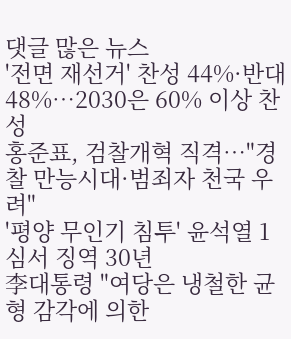댓글 많은 뉴스
'전면 재선거' 찬성 44%·반대 48%…2030은 60% 이상 찬성
홍준표, 검찰개혁 직격…"경찰 만능시대·범죄자 천국 우려"
'평양 무인기 침투' 윤석열 1심서 징역 30년
李대통령 "여당은 냉철한 균형 감각에 의한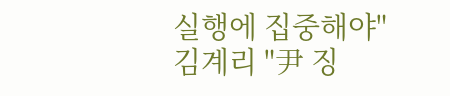실행에 집중해야"
김계리 "尹 징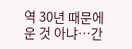역 30년 때문에 운 것 아냐…간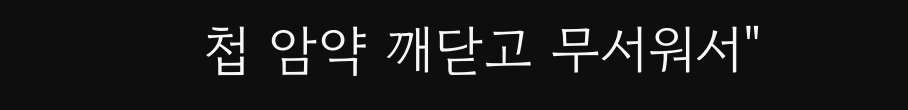첩 암약 깨닫고 무서워서"